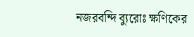নজরবন্দি ব্যুরোঃ ক্ষণিকের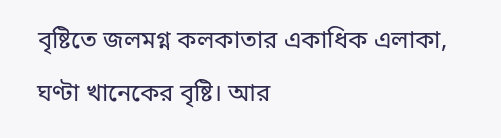বৃষ্টিতে জলমগ্ন কলকাতার একাধিক এলাকা, ঘণ্টা খানেকের বৃষ্টি। আর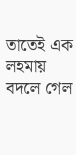তাতেই এক লহমায় বদলে গেল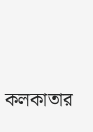কলকাতার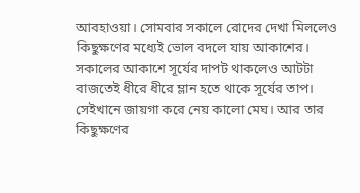আবহাওয়া। সোমবার সকালে রোদের দেখা মিললেও কিছুক্ষণের মধ্যেই ভোল বদলে যায় আকাশের। সকালের আকাশে সূর্যের দাপট থাকলেও আটটা বাজতেই ধীরে ধীরে ম্লান হতে থাকে সূর্যের তাপ। সেইখানে জায়গা করে নেয় কালো মেঘ। আর তার কিছুক্ষণের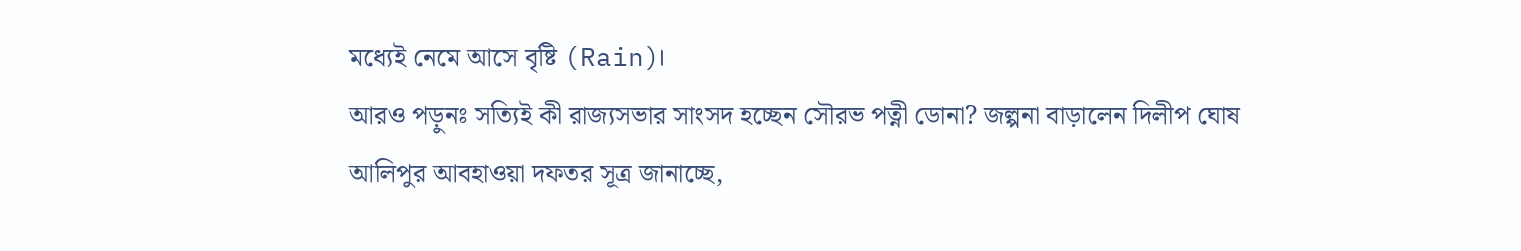মধ্যেই নেমে আসে বৃষ্টি (Rain)।
আরও পড়ুনঃ সত্যিই কী রাজ্যসভার সাংসদ হচ্ছেন সৌরভ পত্নী ডোনা? জল্পনা বাড়ালেন দিলীপ ঘোষ
আলিপুর আবহাওয়া দফতর সূত্র জানাচ্ছে,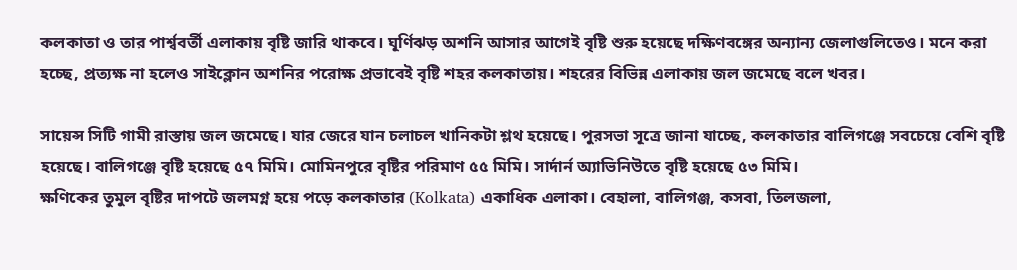কলকাতা ও তার পার্শ্ববর্তী এলাকায় বৃষ্টি জারি থাকবে। ঘূর্ণিঝড় অশনি আসার আগেই বৃষ্টি শুরু হয়েছে দক্ষিণবঙ্গের অন্যান্য জেলাগুলিতেও। মনে করা হচ্ছে, প্রত্যক্ষ না হলেও সাইক্লোন অশনির পরোক্ষ প্রভাবেই বৃষ্টি শহর কলকাতায়। শহরের বিভিন্ন এলাকায় জল জমেছে বলে খবর।

সায়েন্স সিটি গামী রাস্তায় জল জমেছে। যার জেরে যান চলাচল খানিকটা শ্লথ হয়েছে। পুরসভা সূত্রে জানা যাচ্ছে, কলকাতার বালিগঞ্জে সবচেয়ে বেশি বৃষ্টি হয়েছে। বালিগঞ্জে বৃষ্টি হয়েছে ৫৭ মিমি। মোমিনপুরে বৃষ্টির পরিমাণ ৫৫ মিমি। সার্দার্ন অ্যাভিনিউতে বৃষ্টি হয়েছে ৫৩ মিমি।
ক্ষণিকের তুমুল বৃষ্টির দাপটে জলমগ্ন হয়ে পড়ে কলকাতার (Kolkata) একাধিক এলাকা। বেহালা, বালিগঞ্জ, কসবা, তিলজলা,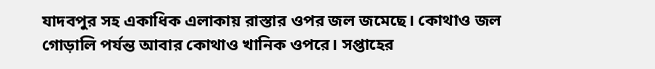যাদবপুর সহ একাধিক এলাকায় রাস্তার ওপর জল জমেছে। কোথাও জল গোড়ালি পর্যন্ত আবার কোথাও খানিক ওপরে। সপ্তাহের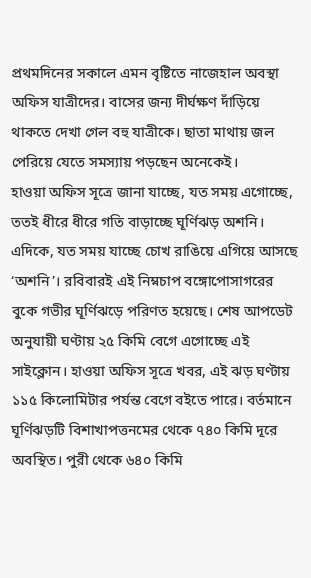প্রথমদিনের সকালে এমন বৃষ্টিতে নাজেহাল অবস্থা অফিস যাত্রীদের। বাসের জন্য দীর্ঘক্ষণ দাঁড়িয়ে থাকতে দেখা গেল বহু যাত্রীকে। ছাতা মাথায় জল পেরিয়ে যেতে সমস্যায় পড়ছেন অনেকেই।
হাওয়া অফিস সূত্রে জানা যাচ্ছে, যত সময় এগোচ্ছে, ততই ধীরে ধীরে গতি বাড়াচ্ছে ঘূর্ণিঝড় অশনি। এদিকে, যত সময় যাচ্ছে চোখ রাঙিয়ে এগিয়ে আসছে ‘অশনি’। রবিবারই এই নিম্নচাপ বঙ্গোপোসাগরের বুকে গভীর ঘূর্ণিঝড়ে পরিণত হয়েছে। শেষ আপডেট অনুযায়ী ঘণ্টায় ২৫ কিমি বেগে এগোচ্ছে এই সাইক্লোন। হাওয়া অফিস সূত্রে খবর, এই ঝড় ঘণ্টায় ১১৫ কিলোমিটার পর্যন্ত বেগে বইতে পারে। বর্তমানে ঘূর্ণিঝড়টি বিশাখাপত্তনমের থেকে ৭৪০ কিমি দূরে অবস্থিত। পুরী থেকে ৬৪০ কিমি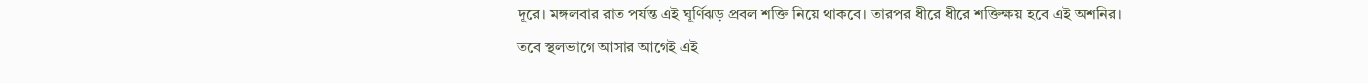দূরে। মঙ্গলবার রাত পর্যন্ত এই ঘূর্ণিঝড় প্রবল শক্তি নিয়ে থাকবে। তারপর ধীরে ধীরে শক্তিক্ষয় হবে এই অশনির।
তবে স্থলভাগে আসার আগেই এই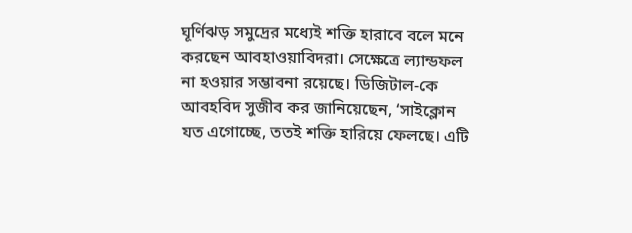ঘূর্ণিঝড় সমুদ্রের মধ্যেই শক্তি হারাবে বলে মনে করছেন আবহাওয়াবিদরা। সেক্ষেত্রে ল্যান্ডফল না হওয়ার সম্ভাবনা রয়েছে। ডিজিটাল-কে আবহবিদ সুজীব কর জানিয়েছেন, ‘সাইক্লোন যত এগোচ্ছে, ততই শক্তি হারিয়ে ফেলছে। এটি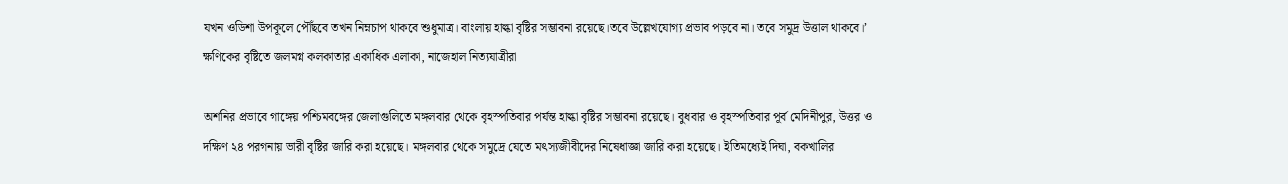যখন ওডিশা উপকূলে পৌঁছবে তখন নিম্নচাপ থাকবে শুধুমাত্র। বাংলায় হাল্কা বৃষ্টির সম্ভাবনা রয়েছে।তবে উল্লেখযোগ্য প্রভাব পড়বে না। তবে সমুদ্র উত্তাল থাকবে।’
ক্ষণিকের বৃষ্টিতে জলমগ্ন কলকাতার একাধিক এলাকা, নাজেহাল নিত্যযাত্রীরা

অশনির প্রভাবে গাঙ্গেয় পশ্চিমবঙ্গের জেলাগুলিতে মঙ্গলবার থেকে বৃহস্পতিবার পর্যন্ত হাল্কা বৃষ্টির সম্ভাবনা রয়েছে। বুধবার ও বৃহস্পতিবার পূর্ব মেদিনীপুর, উত্তর ও দক্ষিণ ২৪ পরগনায় ভারী বৃষ্টির জারি করা হয়েছে। মঙ্গলবার থেকে সমুদ্রে যেতে মৎস্যজীবীদের নিষেধাজ্ঞা জারি করা হয়েছে। ইতিমধ্যেই দিঘা, বকখালির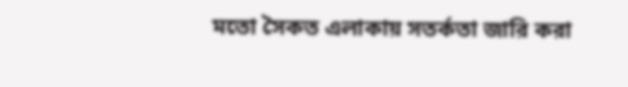মতো সৈকত এলাকায় সতর্কতা জারি করা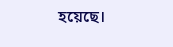হয়েছে।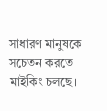সাধারণ মানুষকে সচেতন করতে মাইকিং চলছে।